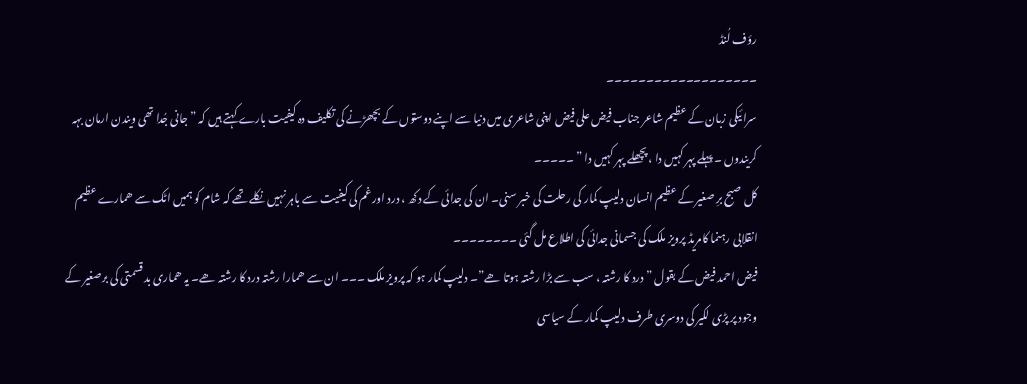رؤف لُنڈ
۔۔۔۔۔۔۔۔۔۔۔۔۔۔۔۔۔۔۔
سرائیکی زبان کے عظیم شاعر جناب فیض علی فیض اپنی شاعری میں دنیا سے اپنے دوستوں کے بچھڑنے کی تکلیف دہ کیفیت بارے کہتے ہیں کہ ” جانی جُدا تھی ویندن ارمان بہہ کریندوں ۔ پہلے پہر کہیں دا ، پچھلے پہر کہیں دا ” ۔۔۔۔۔
کل صبح برِ صغیر کے عظیم انسان دلیپ کمار کی رحلت کی خبر سنی۔ ان کی جدائی کے دکھ ، درد اور غم کی کیفیت سے باہر نہیں نکلے تھے کہ شام کو ہمیں اٹک سے ھمارے عظیم انقلابی رہنما کامریڈ پرویز ملک کی جسمانی جدائی کی اطلاع مل گئی ۔۔۔۔۔۔۔۔
فیض احمد فیض کے بقول ” درد کا رشتہ ، سب سے بڑا رشتہ ہوتا ھے”۔ دلیپ کمار ہو کہ پرویز ملک ۔۔۔ ان سے ھمارا رشتہ درد کا رشتہ ھے۔ یہ ھماری بد قسمتی کی برصغیر کے وجود پر پڑی لکیر کی دوسری طرف دلیپ کمار کے سیاسی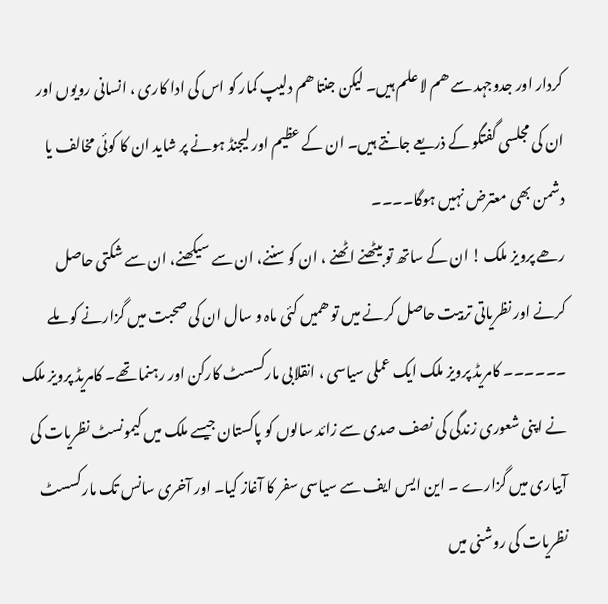کردار اور جدوجہد سے ھم لا علم ہیں۔ لیکن جنتا ھم دلیپ کمار کو اس کی ادا کاری ، انسانی رویوں اور ان کی مجلسی گفتگو کے ذریعے جانتے ہیں۔ ان کے عظیم اور لیجنڈ ہونے پر شاید ان کا کوئی مخالف یا دشمن بھی معترض نہیں ہوگا۔۔۔۔
رھے پرویز ملک ! ان کے ساتھ تو بیٹھنے اٹھنے ، ان کو سننے، ان سے سیکھنے، ان سے شکتی حاصل کرنے اور نظریاتی تربیت حاصل کرنے میں تو ھمیں کئی ماہ و سال ان کی صحبت میں گزارنے کو ملے ۔۔۔۔۔۔ کامریڈ پرویز ملک ایک عملی سیاسی ، انقلابی مارکسسٹ کارکن اور رہنما تھے۔ کامریڈ پرویز ملک نے اپنی شعوری زندگی کی نصف صدی سے زائد سالوں کو پاکستان جیسے ملک میں کیمونسٹ نظریات کی آبیاری میں گزارے ۔ این ایس ایف سے سیاسی سفر کا آغاز کیا۔ اور آخری سانس تک مارکسسٹ نظریات کی روشنی میں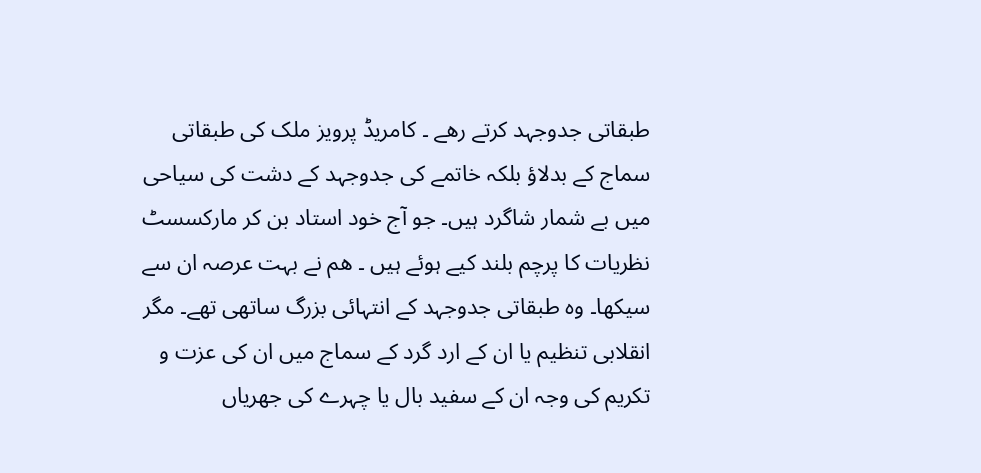طبقاتی جدوجہد کرتے رھے ۔ کامریڈ پرویز ملک کی طبقاتی سماج کے بدلاؤ بلکہ خاتمے کی جدوجہد کے دشت کی سیاحی میں بے شمار شاگرد ہیں۔ جو آج خود استاد بن کر مارکسسٹ نظریات کا پرچم بلند کیے ہوئے ہیں ۔ ھم نے بہت عرصہ ان سے سیکھا۔ وہ طبقاتی جدوجہد کے انتہائی بزرگ ساتھی تھے۔ مگر انقلابی تنظیم یا ان کے ارد گرد کے سماج میں ان کی عزت و تکریم کی وجہ ان کے سفید بال یا چہرے کی جھریاں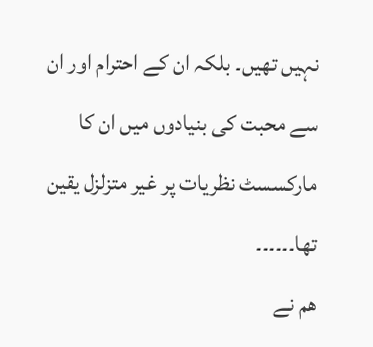نہیں تھیں۔ بلکہ ان کے احترام اور ان سے محبت کی بنیادوں میں ان کا مارکسسٹ نظریات پر غیر متزلزل یقین تھا۔۔۔۔۔۔
ھم نے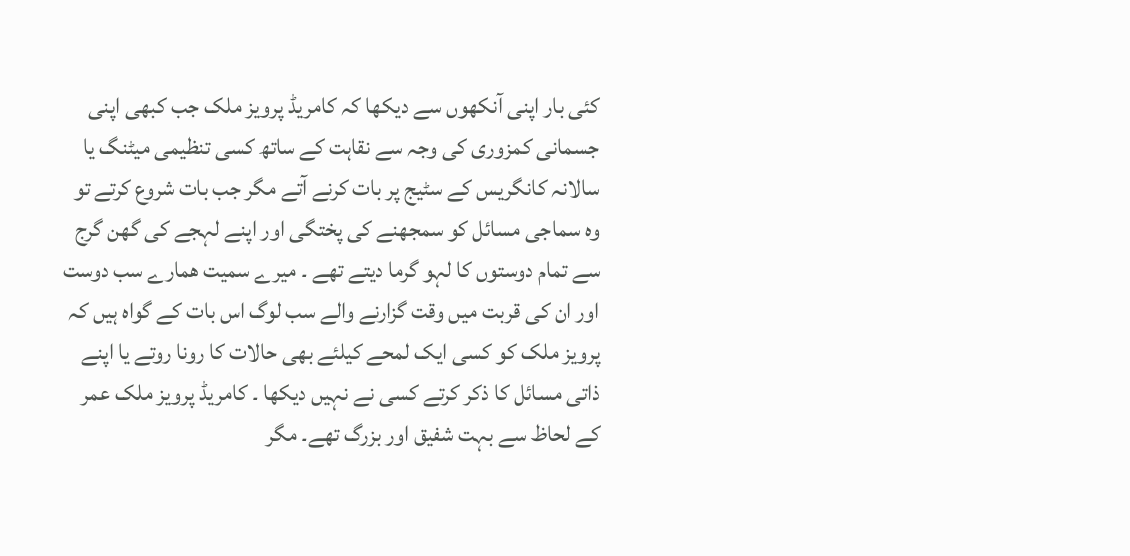کئی بار اپنی آنکھوں سے دیکھا کہ کامریڈ پرویز ملک جب کبھی اپنی جسمانی کمزوری کی وجہ سے نقاہت کے ساتھ کسی تنظیمی میٹنگ یا سالانہ کانگریس کے سٹیج پر بات کرنے آتے مگر جب بات شروع کرتے تو وہ سماجی مسائل کو سمجھنے کی پختگی اور اپنے لہجے کی گھن گرج سے تمام دوستوں کا لہو گرما دیتے تھے ۔ میرے سمیت ھمارے سب دوست اور ان کی قربت میں وقت گزارنے والے سب لوگ اس بات کے گواہ ہیں کہ پرویز ملک کو کسی ایک لمحے کیلئے بھی حالات کا رونا روتے یا اپنے ذاتی مسائل کا ذکر کرتے کسی نے نہیں دیکھا ۔ کامریڈ پرویز ملک عمر کے لحاظ سے بہت شفیق اور بزرگ تھے۔ مگر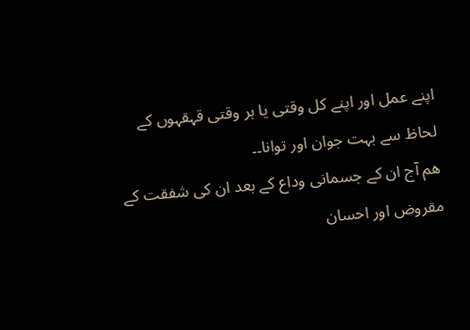اپنے عمل اور اپنے کل وقتی یا ہر وقتی قہقہوں کے لحاظ سے بہت جوان اور توانا۔۔
ھم آج ان کے جسمانی وداع کے بعد ان کی شفقت کے مقروض اور احسان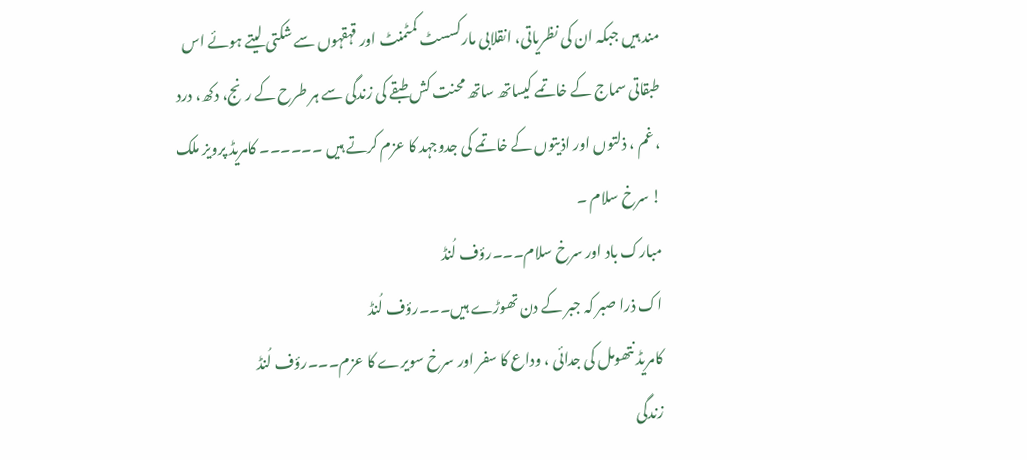مند ہیں جبکہ ان کی نظریاتی، انقلابی مارکسسٹ کمٹمنٹ اور قہقہوں سے شکتی لیتے ہوئے اس طبقاتی سماج کے خاتمے کیساتھ ساتھ محنت کش طبقے کی زندگی سے ہر طرح کے رنج، دکھ، درد ، غم ، ذلتوں اور اذیتوں کے خاتمے کی جدوجہد کا عزم کرتے ہیں ۔۔۔۔۔۔ کامریڈ پرویز ملک ! سرخ سلام ۔
مبارک باد اور سرخ سلام۔۔۔رؤف لُنڈ
اک ذرا صبر کہ جبر کے دن تھوڑے ہیں۔۔۔رؤف لُنڈ
کامریڈ نتھومل کی جدائی ، وداع کا سفر اور سرخ سویرے کا عزم۔۔۔رؤف لُنڈ
زندگی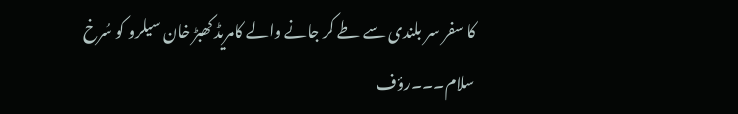کا سفر سر بلندی سے طے کر جانے والے کامریڈ کھبڑ خان سیلرو کو سُرخ سلام۔۔۔رؤف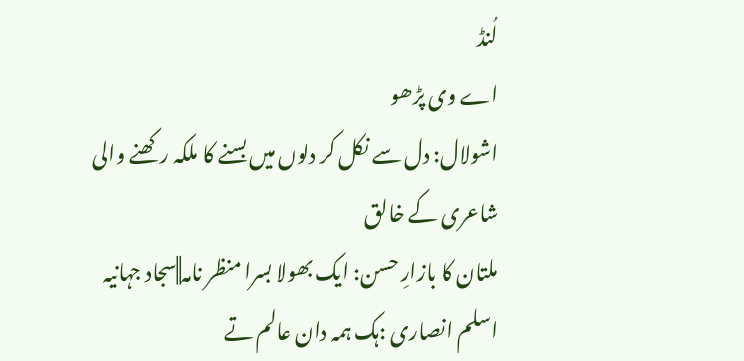لُنڈ
اے وی پڑھو
اشولال: دل سے نکل کر دلوں میں بسنے کا ملکہ رکھنے والی شاعری کے خالق
ملتان کا بازارِ حسن: ایک بھولا بسرا منظر نامہ||سجاد جہانیہ
اسلم انصاری :ہک ہمہ دان عالم تے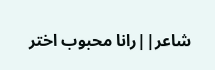شاعر||رانا محبوب اختر